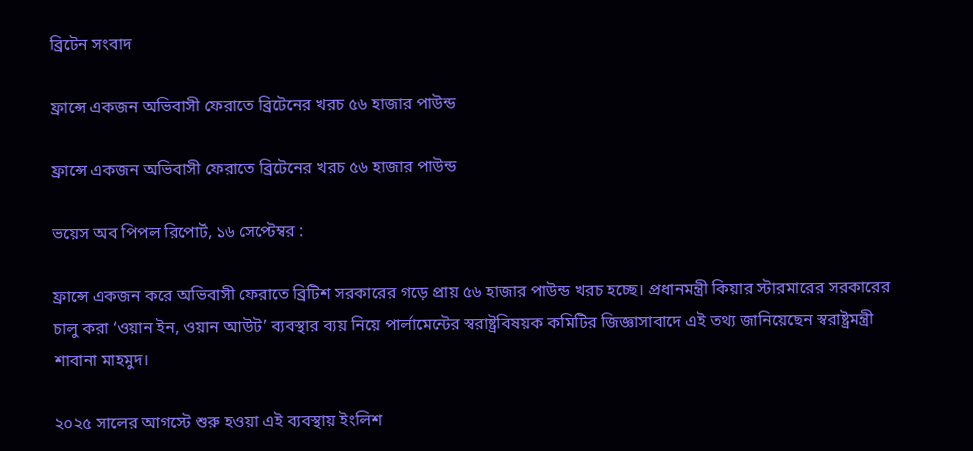ব্রিটেন সংবাদ

ফ্রান্সে একজন অভিবাসী ফেরাতে ব্রিটেনের খরচ ৫৬ হাজার পাউন্ড

ফ্রান্সে একজন অভিবাসী ফেরাতে ব্রিটেনের খরচ ৫৬ হাজার পাউন্ড

ভয়েস অব পিপল রিপোর্ট, ১৬ সেপ্টেম্বর :

ফ্রান্সে একজন করে অভিবাসী ফেরাতে ব্রিটিশ সরকারের গড়ে প্রায় ৫৬ হাজার পাউন্ড খরচ হচ্ছে। প্রধানমন্ত্রী কিয়ার স্টারমারের সরকারের চালু করা ‘ওয়ান ইন, ওয়ান আউট’ ব্যবস্থার ব্যয় নিয়ে পার্লামেন্টের স্বরাষ্ট্রবিষয়ক কমিটির জিজ্ঞাসাবাদে এই তথ্য জানিয়েছেন স্বরাষ্ট্রমন্ত্রী শাবানা মাহমুদ।

২০২৫ সালের আগস্টে শুরু হওয়া এই ব্যবস্থায় ইংলিশ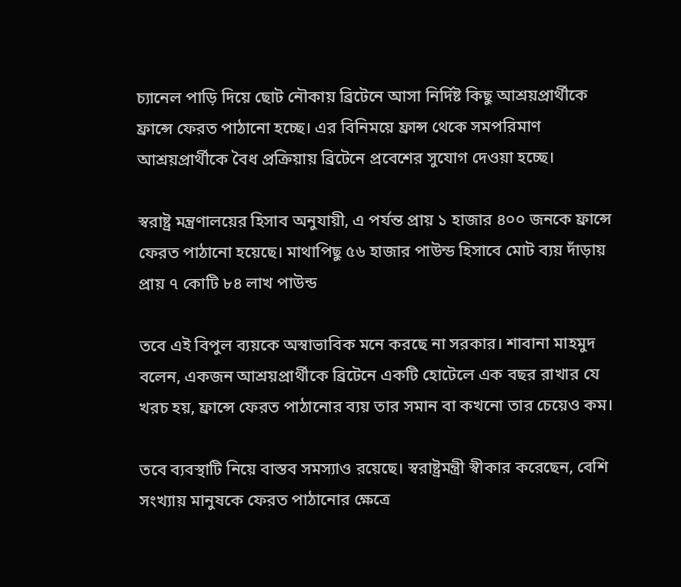চ্যানেল পাড়ি দিয়ে ছোট নৌকায় ব্রিটেনে আসা নির্দিষ্ট কিছু আশ্রয়প্রার্থীকে ফ্রান্সে ফেরত পাঠানো হচ্ছে। এর বিনিময়ে ফ্রান্স থেকে সমপরিমাণ আশ্রয়প্রার্থীকে বৈধ প্রক্রিয়ায় ব্রিটেনে প্রবেশের সুযোগ দেওয়া হচ্ছে।

স্বরাষ্ট্র মন্ত্রণালয়ের হিসাব অনুযায়ী, এ পর্যন্ত প্রায় ১ হাজার ৪০০ জনকে ফ্রান্সে ফেরত পাঠানো হয়েছে। মাথাপিছু ৫৬ হাজার পাউন্ড হিসাবে মোট ব্যয় দাঁড়ায় প্রায় ৭ কোটি ৮৪ লাখ পাউন্ড

তবে এই বিপুল ব্যয়কে অস্বাভাবিক মনে করছে না সরকার। শাবানা মাহমুদ বলেন, একজন আশ্রয়প্রার্থীকে ব্রিটেনে একটি হোটেলে এক বছর রাখার যে খরচ হয়, ফ্রান্সে ফেরত পাঠানোর ব্যয় তার সমান বা কখনো তার চেয়েও কম।

তবে ব্যবস্থাটি নিয়ে বাস্তব সমস্যাও রয়েছে। স্বরাষ্ট্রমন্ত্রী স্বীকার করেছেন, বেশি সংখ্যায় মানুষকে ফেরত পাঠানোর ক্ষেত্রে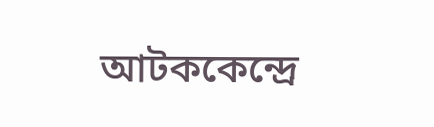আটককেন্দ্রে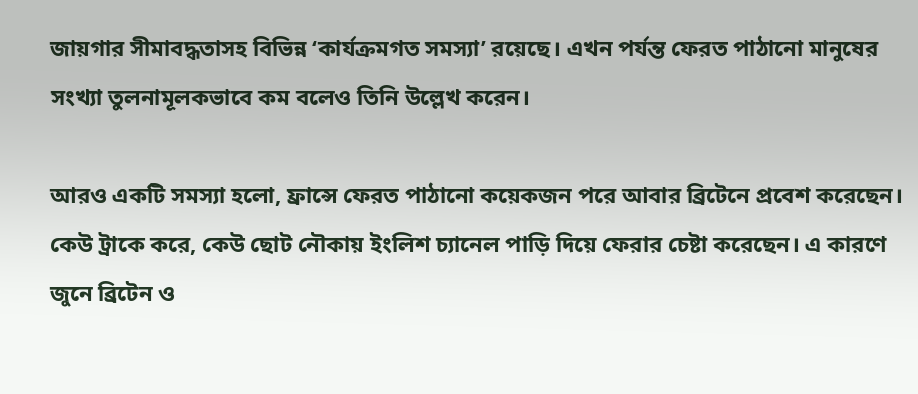জায়গার সীমাবদ্ধতাসহ বিভিন্ন ‘কার্যক্রমগত সমস্যা’ রয়েছে। এখন পর্যন্ত ফেরত পাঠানো মানুষের সংখ্যা তুলনামূলকভাবে কম বলেও তিনি উল্লেখ করেন।

আরও একটি সমস্যা হলো, ফ্রান্সে ফেরত পাঠানো কয়েকজন পরে আবার ব্রিটেনে প্রবেশ করেছেন। কেউ ট্রাকে করে, কেউ ছোট নৌকায় ইংলিশ চ্যানেল পাড়ি দিয়ে ফেরার চেষ্টা করেছেন। এ কারণে জুনে ব্রিটেন ও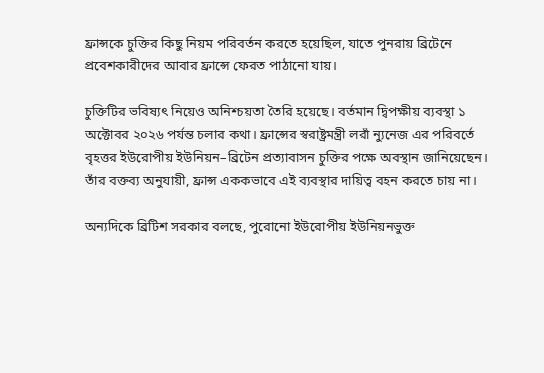ফ্রান্সকে চুক্তির কিছু নিয়ম পরিবর্তন করতে হয়েছিল, যাতে পুনরায় ব্রিটেনে প্রবেশকারীদের আবার ফ্রান্সে ফেরত পাঠানো যায়।

চুক্তিটির ভবিষ্যৎ নিয়েও অনিশ্চয়তা তৈরি হয়েছে। বর্তমান দ্বিপক্ষীয় ব্যবস্থা ১ অক্টোবর ২০২৬ পর্যন্ত চলার কথা। ফ্রান্সের স্বরাষ্ট্রমন্ত্রী লরাঁ ন্যুনেজ এর পরিবর্তে বৃহত্তর ইউরোপীয় ইউনিয়ন–ব্রিটেন প্রত্যাবাসন চুক্তির পক্ষে অবস্থান জানিয়েছেন। তাঁর বক্তব্য অনুযায়ী, ফ্রান্স এককভাবে এই ব্যবস্থার দায়িত্ব বহন করতে চায় না।

অন্যদিকে ব্রিটিশ সরকার বলছে, পুরোনো ইউরোপীয় ইউনিয়নভুক্ত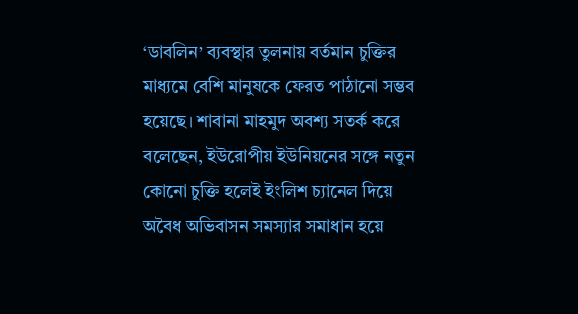‘ডাবলিন’ ব্যবস্থার তুলনায় বর্তমান চুক্তির মাধ্যমে বেশি মানুষকে ফেরত পাঠানো সম্ভব হয়েছে। শাবানা মাহমুদ অবশ্য সতর্ক করে বলেছেন, ইউরোপীয় ইউনিয়নের সঙ্গে নতুন কোনো চুক্তি হলেই ইংলিশ চ্যানেল দিয়ে অবৈধ অভিবাসন সমস্যার সমাধান হয়ে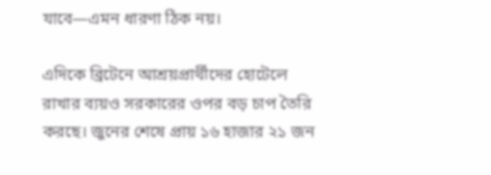যাবে—এমন ধারণা ঠিক নয়।

এদিকে ব্রিটেনে আশ্রয়প্রার্থীদের হোটেলে রাখার ব্যয়ও সরকারের ওপর বড় চাপ তৈরি করছে। জুনের শেষে প্রায় ১৬ হাজার ২১ জন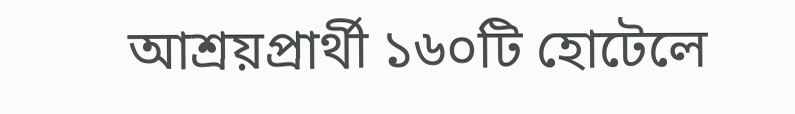আশ্রয়প্রার্থী ১৬০টি হোটেলে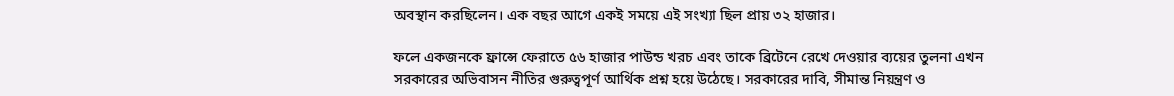অবস্থান করছিলেন। এক বছর আগে একই সময়ে এই সংখ্যা ছিল প্রায় ৩২ হাজার।

ফলে একজনকে ফ্রান্সে ফেরাতে ৫৬ হাজার পাউন্ড খরচ এবং তাকে ব্রিটেনে রেখে দেওয়ার ব্যয়ের তুলনা এখন সরকারের অভিবাসন নীতির গুরুত্বপূর্ণ আর্থিক প্রশ্ন হয়ে উঠেছে। সরকারের দাবি, সীমান্ত নিয়ন্ত্রণ ও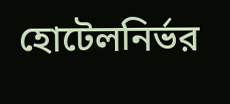হোটেলনির্ভর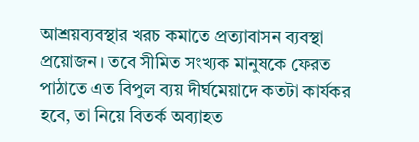আশ্রয়ব্যবস্থার খরচ কমাতে প্রত্যাবাসন ব্যবস্থা প্রয়োজন। তবে সীমিত সংখ্যক মানুষকে ফেরত পাঠাতে এত বিপুল ব্যয় দীর্ঘমেয়াদে কতটা কার্যকর হবে, তা নিয়ে বিতর্ক অব্যাহত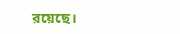রয়েছে।